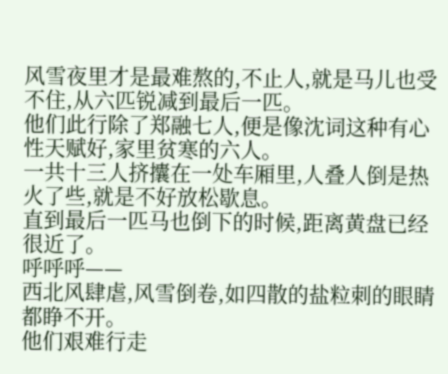风雪夜里才是最难熬的,不止人,就是马儿也受不住,从六匹锐减到最后一匹。
他们此行除了郑融七人,便是像沈词这种有心性天赋好,家里贫寒的六人。
一共十三人挤攮在一处车厢里,人叠人倒是热火了些,就是不好放松歇息。
直到最后一匹马也倒下的时候,距离黄盘已经很近了。
呼呼呼——
西北风肆虐,风雪倒卷,如四散的盐粒刺的眼睛都睁不开。
他们艰难行走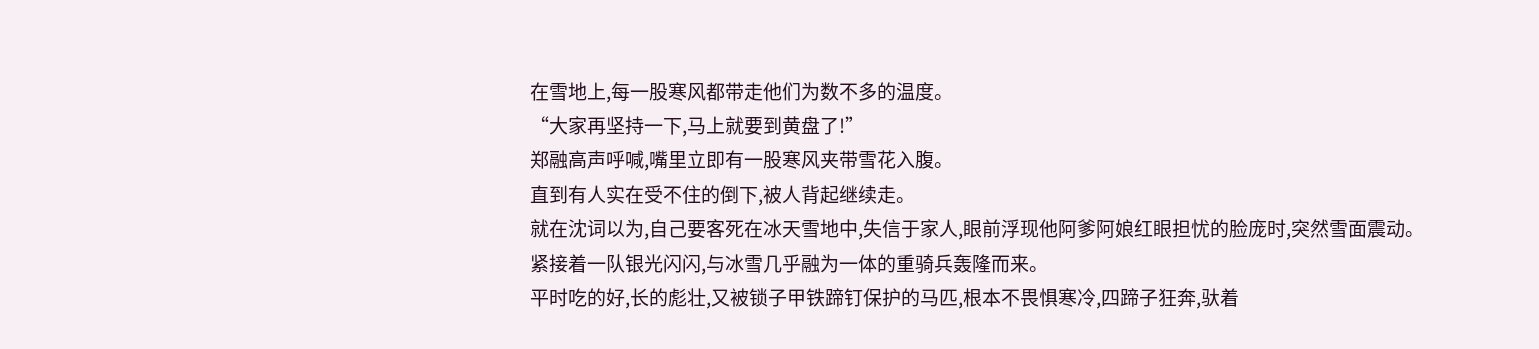在雪地上,每一股寒风都带走他们为数不多的温度。
“大家再坚持一下,马上就要到黄盘了!”
郑融高声呼喊,嘴里立即有一股寒风夹带雪花入腹。
直到有人实在受不住的倒下,被人背起继续走。
就在沈词以为,自己要客死在冰天雪地中,失信于家人,眼前浮现他阿爹阿娘红眼担忧的脸庞时,突然雪面震动。
紧接着一队银光闪闪,与冰雪几乎融为一体的重骑兵轰隆而来。
平时吃的好,长的彪壮,又被锁子甲铁蹄钉保护的马匹,根本不畏惧寒冷,四蹄子狂奔,驮着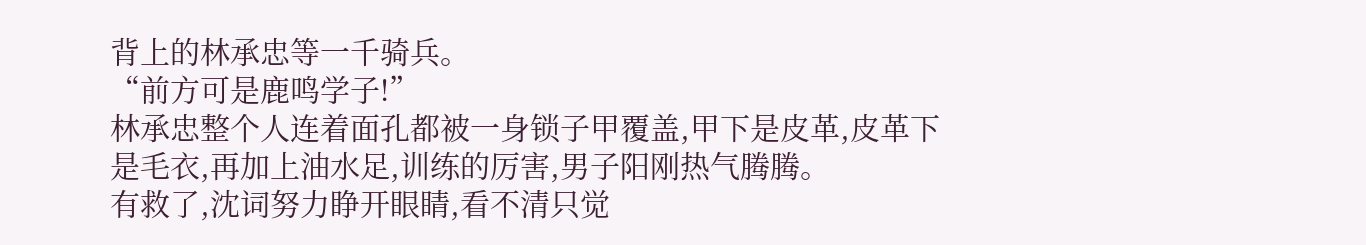背上的林承忠等一千骑兵。
“前方可是鹿鸣学子!”
林承忠整个人连着面孔都被一身锁子甲覆盖,甲下是皮革,皮革下是毛衣,再加上油水足,训练的厉害,男子阳刚热气腾腾。
有救了,沈词努力睁开眼睛,看不清只觉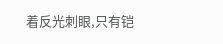着反光刺眼,只有铠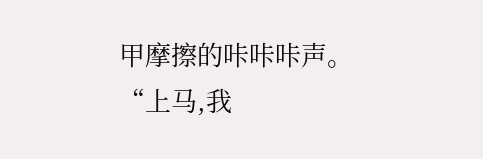甲摩擦的咔咔咔声。
“上马,我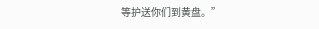等护送你们到黄盘。”